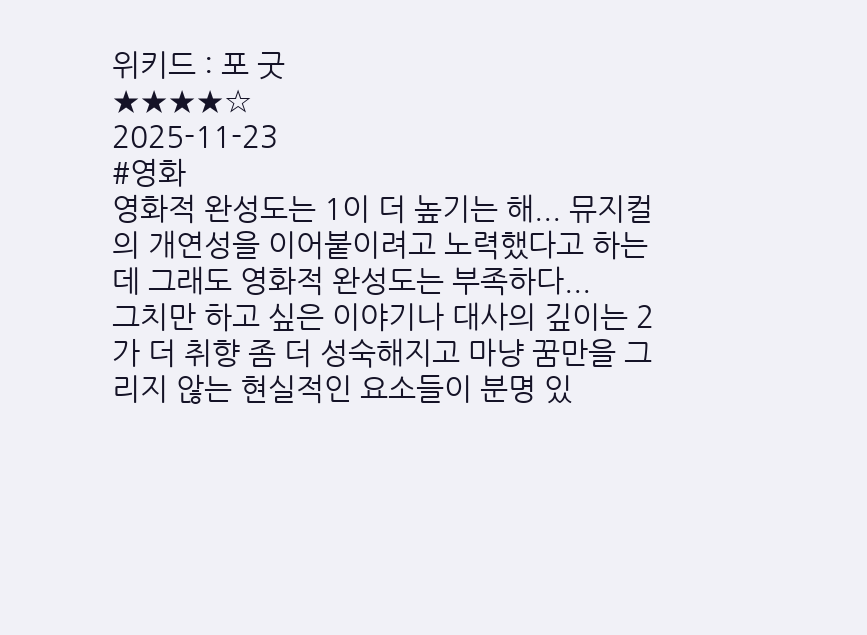위키드 : 포 굿
★★★★☆
2025-11-23
#영화
영화적 완성도는 1이 더 높기는 해... 뮤지컬의 개연성을 이어붙이려고 노력했다고 하는데 그래도 영화적 완성도는 부족하다...
그치만 하고 싶은 이야기나 대사의 깊이는 2가 더 취향 좀 더 성숙해지고 마냥 꿈만을 그리지 않는 현실적인 요소들이 분명 있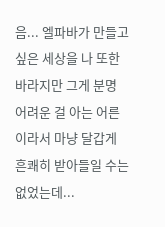음... 엘파바가 만들고 싶은 세상을 나 또한 바라지만 그게 분명 어려운 걸 아는 어른이라서 마냥 달갑게 흔쾌히 받아들일 수는 없었는데...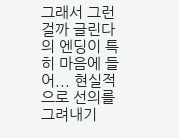그래서 그런걸까 글린다의 엔딩이 특히 마음에 들어... 현실적으로 선의를 그려내기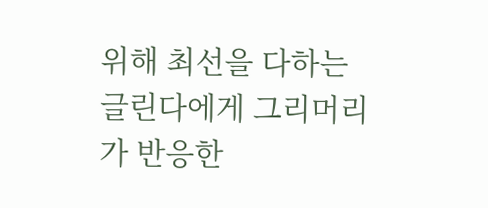위해 최선을 다하는 글린다에게 그리머리가 반응한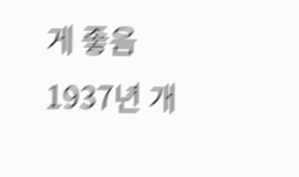게 좋음
1937년 개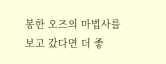봉한 오즈의 마법사를 보고 갔다면 더 좋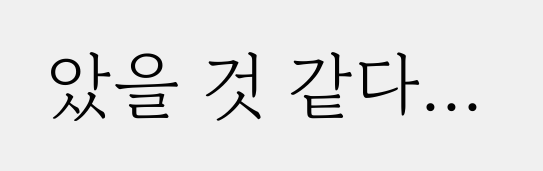았을 것 같다...